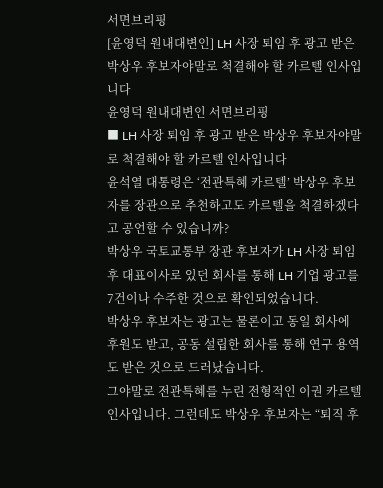서면브리핑
[윤영덕 원내대변인] LH 사장 퇴임 후 광고 받은 박상우 후보자야말로 척결해야 할 카르텔 인사입니다
윤영덕 원내대변인 서면브리핑
■ LH 사장 퇴임 후 광고 받은 박상우 후보자야말로 척결해야 할 카르텔 인사입니다
윤석열 대통령은 ‘전관특혜 카르텔’ 박상우 후보자를 장관으로 추천하고도 카르텔을 척결하겠다고 공언할 수 있습니까?
박상우 국토교통부 장관 후보자가 LH 사장 퇴임 후 대표이사로 있던 회사를 통해 LH 기업 광고를 7건이나 수주한 것으로 확인되었습니다.
박상우 후보자는 광고는 물론이고 동일 회사에 후원도 받고, 공동 설립한 회사를 통해 연구 용역도 받은 것으로 드러났습니다.
그야말로 전관특혜를 누린 전형적인 이권 카르텔 인사입니다. 그런데도 박상우 후보자는 “퇴직 후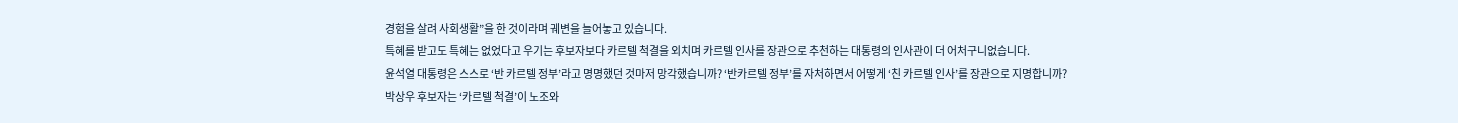경험을 살려 사회생활”을 한 것이라며 궤변을 늘어놓고 있습니다.
특혜를 받고도 특혜는 없었다고 우기는 후보자보다 카르텔 척결을 외치며 카르텔 인사를 장관으로 추천하는 대통령의 인사관이 더 어처구니없습니다.
윤석열 대통령은 스스로 ‘반 카르텔 정부’라고 명명했던 것마저 망각했습니까? ‘반카르텔 정부’를 자처하면서 어떻게 ‘친 카르텔 인사’를 장관으로 지명합니까?
박상우 후보자는 ‘카르텔 척결’이 노조와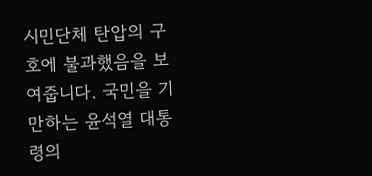시민단체 탄압의 구호에 불과했음을 보여줍니다. 국민을 기만하는 윤석열 대통령의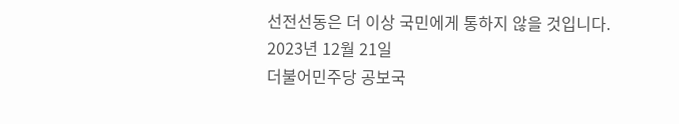선전선동은 더 이상 국민에게 통하지 않을 것입니다.
2023년 12월 21일
더불어민주당 공보국